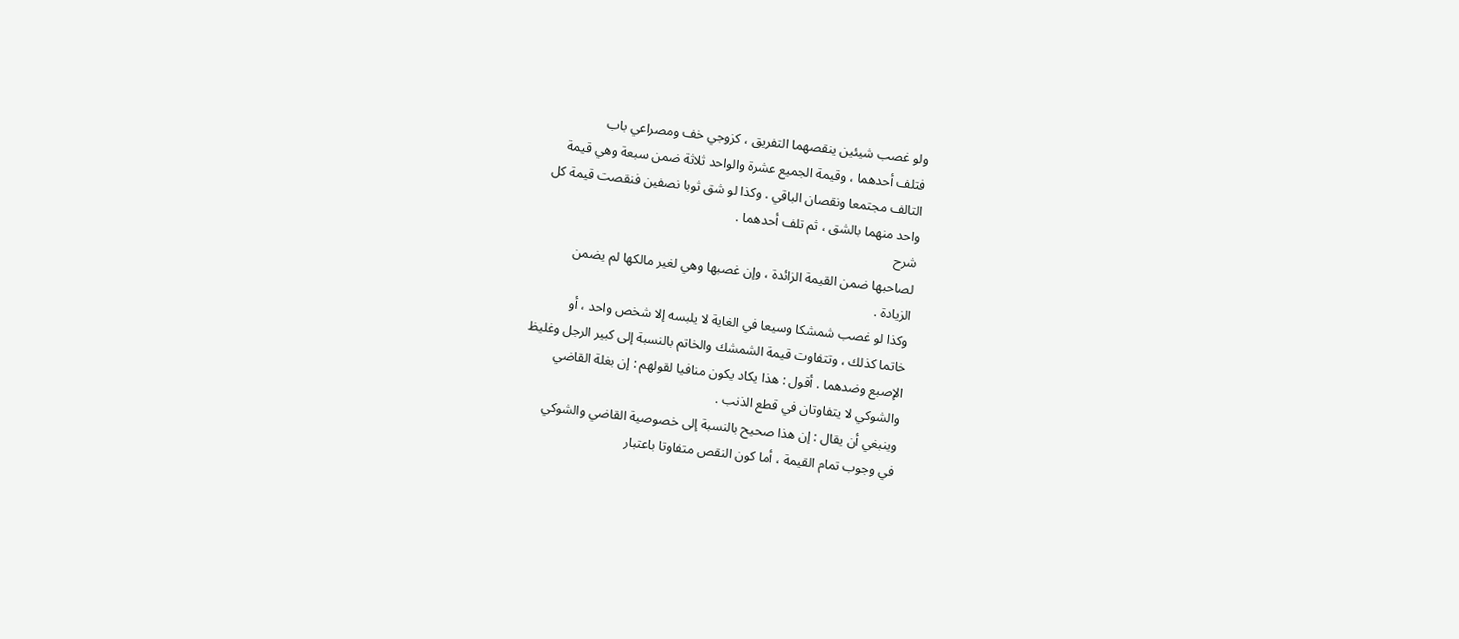ولو غصب شيئين ينقصهما التفريق ، كزوجي خف ومصراعي باب
فتلف أحدهما ، وقيمة الجميع عشرة والواحد ثلاثة ضمن سبعة وهي قيمة
التالف مجتمعا ونقصان الباقي . وكذا لو شق ثوبا نصفين فنقصت قيمة كل
واحد منهما بالشق ، ثم تلف أحدهما .
شرح
لصاحبها ضمن القيمة الزائدة ، وإن غصبها وهي لغير مالكها لم يضمن
الزيادة .
وكذا لو غصب شمشكا وسيعا في الغاية لا يلبسه إلا شخص واحد ، أو
خاتما كذلك ، وتتفاوت قيمة الشمشك والخاتم بالنسبة إلى كبير الرجل وغليظ
الإصبع وضدهما . أقول : هذا يكاد يكون منافيا لقولهم : إن بغلة القاضي
والشوكي لا يتفاوتان في قطع الذنب .
وينبغي أن يقال : إن هذا صحيح بالنسبة إلى خصوصية القاضي والشوكي
في وجوب تمام القيمة ، أما كون النقص متفاوتا باعتبار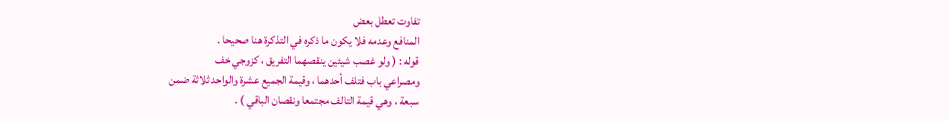تفاوت تعطل بعض
المنافع وعدمه فلا يكون ما ذكره في التذكرة هنا صحيحا .
قوله : ( ولو غصب شيئين ينقصهما التفريق ، كزوجي خف
ومصراعي باب فتلف أحدهما ، وقيمة الجميع عشرة والواحد ثلاثة ضمن
سبعة ، وهي قيمة التالف مجتمعا ونقصان الباقي ) .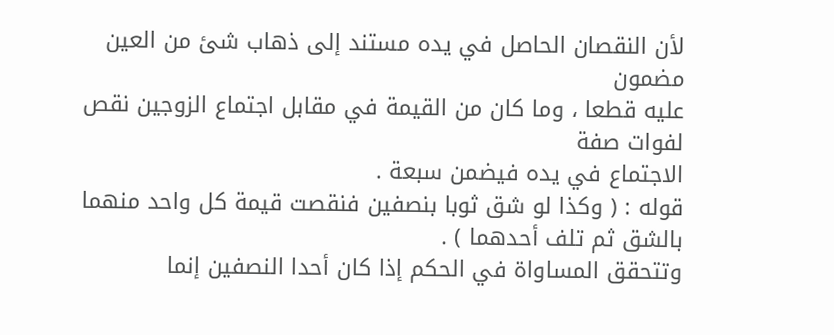لأن النقصان الحاصل في يده مستند إلى ذهاب شئ من العين مضمون
عليه قطعا ، وما كان من القيمة في مقابل اجتماع الزوجين نقص لفوات صفة
الاجتماع في يده فيضمن سبعة .
قوله : ( وكذا لو شق ثوبا بنصفين فنقصت قيمة كل واحد منهما
بالشق ثم تلف أحدهما ) .
وتتحقق المساواة في الحكم إذا كان أحدا النصفين إنما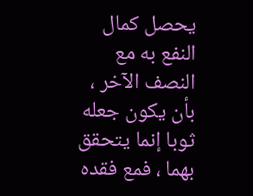يحصل كمال
النفع به مع النصف الآخر ، بأن يكون جعله ثوبا إنما يتحقق بهما ، فمع فقده